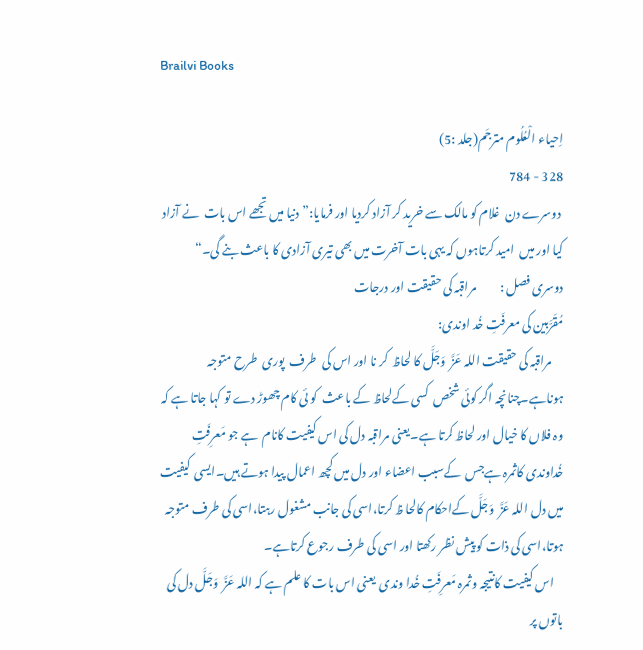Brailvi Books

اِحیاء الْعُلُوم مترجَم(جلد :5)
328 - 784
 دوسرے دن  غلام کو مالک سے خرید کر آزاد کردیا اور فرمایا:”دنیا میں تجھے اس بات  نے آزاد کیا اور میں  امید کرتاہوں کہ یہی بات آخرت میں بھی تیری آزادی کا باعث بنے گی۔“
دوسری فصل :          مراقبہ کی حقیقت اور درجات
مُقَرَّبین کی معرفَتِ خُد اوندی:
     مراقبہ کی حقیقت اللہ عَزَّ  وَجَلَّ کا لحاظ  کر نا اور اس کی  طرف  پوری  طرح متوجہ ہوناہے۔چنانچہ اگر کوئی شخص  کسی کےلحاظ کے باعث  کو ئی کام چھوڑ دے تو کہا جاتا ہے کہ وہ فلاں کا خیال اور لحاظ کرتا ہے۔یعنی مراقبہ دل کی اس کیفیت کانام  ہے جو مَعرِفَتِ خُداوندی کاثمرہ ہےجس  کےسبب اعضاء اور دل میں کچھ اعمال پیدا ہوتے ہیں۔ایسی  کیفیت میں دل اللہ عَزَّ  وَجَلَّ کےاحکام کالحا ظ کرتا،اسی کی جانب مشغول رہتا،اسی کی طرف متوجہ ہوتا،اسی کی ذات کو پیش نظر رکھتا اور اسی کی طرف رجوع کرتاہے۔
    اس کیفیت کانتیجہ وثمرہ مَعرِفَتِ خُدا وندی  یعنی اس بات کا علم ہے کہ اللہ عَزَّ  وَجَلَّ دل کی باتوں پر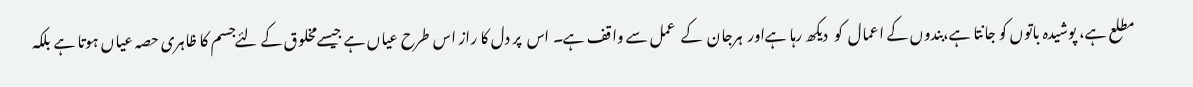مطلع ہے، پوشیدہ باتوں کو جانتا ہے،بندوں کے اعمال  کو  دیکھ رہا ہےاور  ہرجان  کے  عمل سے واقف ہے۔ اس  پر دل کا راز اس طرح عیاں ہے جیسےمخلوق کے لئےجسم کا ظاہری حصہ عیاں ہوتا ہے بلکہ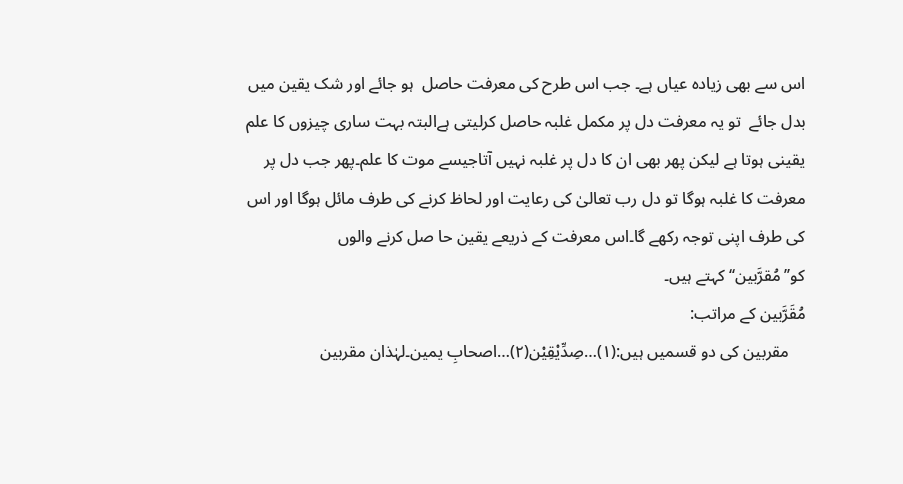اس سے بھی زیادہ عیاں ہے۔ جب اس طرح کی معرفت حاصل  ہو جائے اور شک یقین میں بدل جائے  تو یہ معرفت دل پر مکمل غلبہ حاصل کرلیتی ہےالبتہ بہت ساری چیزوں کا علم یقینی ہوتا ہے لیکن پھر بھی ان کا دل پر غلبہ نہیں آتاجیسے موت کا علم۔پھر جب دل پر معرفت کا غلبہ ہوگا تو دل رب تعالیٰ کی رعایت اور لحاظ کرنے کی طرف مائل ہوگا اور اس کی طرف اپنی توجہ رکھے گا۔اس معرفت کے ذریعے یقین حا صل کرنے والوں کو’’مُقرَّبین‘‘کہتے ہیں۔
مُقَرَّبین کے مراتب:
    مقربین کی دو قسمیں ہیں:(۱)…صِدِّیْقِیْن(۲)…اصحابِ یمین۔لہٰذان مقربین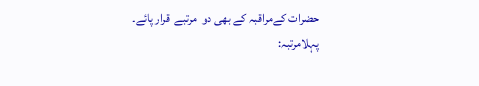حضرات کےمراقبہ کے بھی دو  مرتبے  قرار پائے۔
پہلامرتبہ: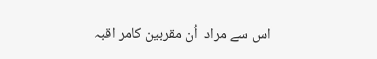اس سے مراد  اُن مقربین کامر اقبہ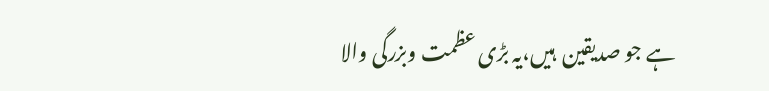ہے جو صدیقین  ہیں،یہ بڑی عظمت وبزرگی والا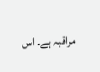مراقبہ ہے۔ اس